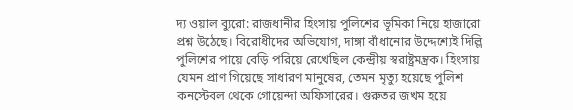দ্য ওয়াল ব্যুরো: রাজধানীর হিংসায় পুলিশের ভূমিকা নিয়ে হাজারো প্রশ্ন উঠেছে। বিরোধীদের অভিযোগ, দাঙ্গা বাঁধানোর উদ্দেশ্যেই দিল্লি পুলিশের পায়ে বেড়ি পরিয়ে রেখেছিল কেন্দ্রীয় স্বরাষ্ট্রমন্ত্রক। হিংসায় যেমন প্রাণ গিয়েছে সাধারণ মানুষের, তেমন মৃত্যু হয়েছে পুলিশ কনস্টেবল থেকে গোয়েন্দা অফিসারের। গুরুতর জখম হয়ে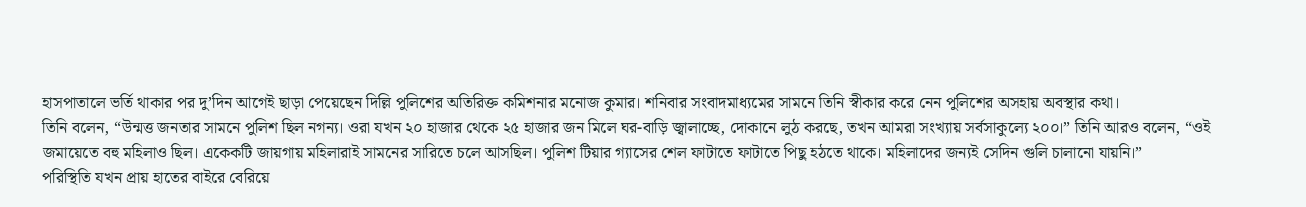হাসপাতালে ভর্তি থাকার পর দু’দিন আগেই ছাড়া পেয়েছেন দিল্লি পুলিশের অতিরিক্ত কমিশনার মনোজ কুমার। শনিবার সংবাদমাধ্যমের সামনে তিনি স্বীকার করে নেন পুলিশের অসহায় অবস্থার কথা।
তিনি বলেন, “উন্মত্ত জনতার সামনে পুলিশ ছিল নগন্য। ওরা যখন ২০ হাজার থেকে ২৫ হাজার জন মিলে ঘর-বাড়ি জ্বালাচ্ছে, দোকানে লুঠ করছে, তখন আমরা সংখ্যায় সর্বসাকুল্যে ২০০।” তিনি আরও বলেন, “ওই জমায়েতে বহু মহিলাও ছিল। একেকটি জায়গায় মহিলারাই সামনের সারিতে চলে আসছিল। পুলিশ টিয়ার গ্যাসের শেল ফাটাতে ফাটাতে পিছু হঠতে থাকে। মহিলাদের জন্যই সেদিন গুলি চালানো যায়নি।”
পরিস্থিতি যখন প্রায় হাতের বাইরে বেরিয়ে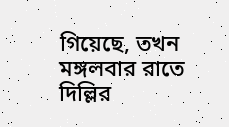গিয়েছে, তখন মঙ্গলবার রাতে দিল্লির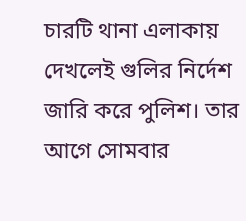চারটি থানা এলাকায় দেখলেই গুলির নির্দেশ জারি করে পুলিশ। তার আগে সোমবার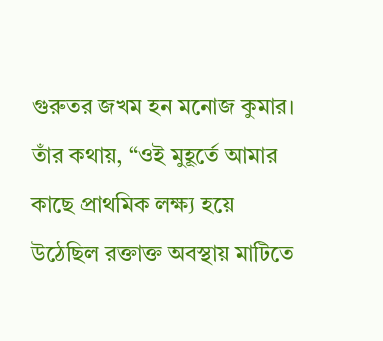গুরুতর জখম হন মনোজ কুমার। তাঁর কথায়, “ওই মুহূর্তে আমার কাছে প্রাথমিক লক্ষ্য হয়ে উঠেছিল রক্তাক্ত অবস্থায় মাটিতে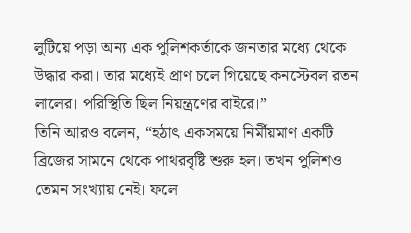লুটিয়ে পড়া অন্য এক পুলিশকর্তাকে জনতার মধ্যে থেকে উদ্ধার করা। তার মধ্যেই প্রাণ চলে গিয়েছে কনস্টেবল রতন লালের। পরিস্থিতি ছিল নিয়ন্ত্রণের বাইরে।”
তিনি আরও বলেন, “হঠাৎ একসময়ে নির্মীয়মাণ একটি ব্রিজের সামনে থেকে পাথরবৃষ্টি শুরু হল। তখন পুলিশও তেমন সংখ্যায় নেই। ফলে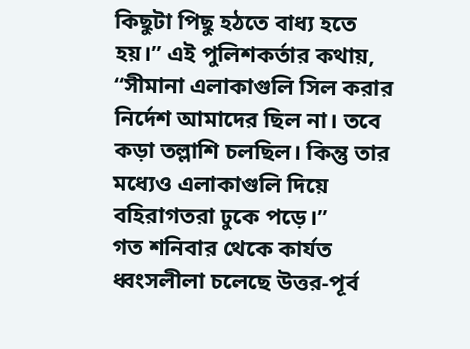কিছুটা পিছু হঠতে বাধ্য হতে হয়।” এই পুলিশকর্তার কথায়, “সীমানা এলাকাগুলি সিল করার নির্দেশ আমাদের ছিল না। তবে কড়া তল্লাশি চলছিল। কিন্তু তার মধ্যেও এলাকাগুলি দিয়ে বহিরাগতরা ঢুকে পড়ে।”
গত শনিবার থেকে কার্যত ধ্বংসলীলা চলেছে উত্তর-পূর্ব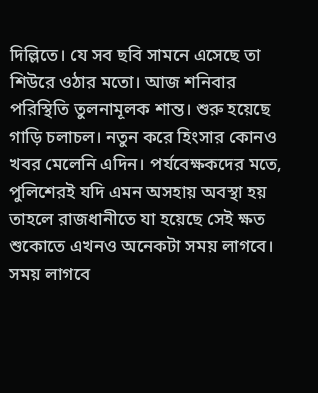দিল্লিতে। যে সব ছবি সামনে এসেছে তা শিউরে ওঠার মতো। আজ শনিবার পরিস্থিতি তুলনামূলক শান্ত। শুরু হয়েছে গাড়ি চলাচল। নতুন করে হিংসার কোনও খবর মেলেনি এদিন। পর্যবেক্ষকদের মতে, পুলিশেরই যদি এমন অসহায় অবস্থা হয় তাহলে রাজধানীতে যা হয়েছে সেই ক্ষত শুকোতে এখনও অনেকটা সময় লাগবে। সময় লাগবে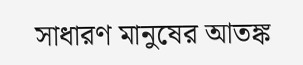সাধারণ মানুষের আতঙ্ক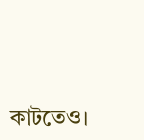কাটতেও।